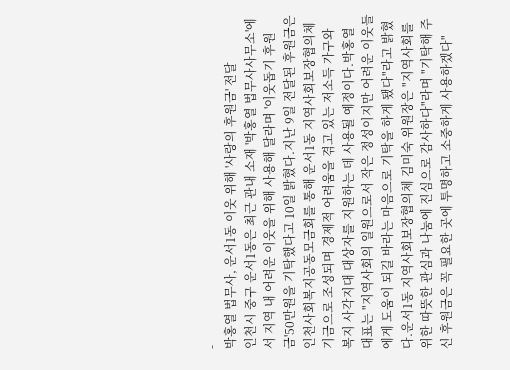-
박홍열 법무사, 운서1동 이웃 위해 '사랑의 후원금' 전달
인천시 중구 운서1동은 최근 관내 소재 '박홍열 법무사사무소'에서 지역 내 어려운 이웃을 위해 사용해 달라며 '이웃돕기 후원금'50만원을 기탁했다고 10일 밝혔다.지난 9일 전달된 후원금은 인천사회복지공동모금회를 통해 운서1동 지역사회보장협의체 기금으로 조성되며 경제적 어려움을 겪고 있는 저소득 가구와 복지 사각지대 대상자를 지원하는 데 사용될 예정이다.박홍열 대표는 "지역사회의 일원으로서 작은 정성이지만 어려운 이웃들에게 도움이 되길 바라는 마음으로 기탁을 하게 됐다"라고 밝혔다.운서1동 지역사회보장협의체 김미숙 위원장은 "지역사회를 위한 따뜻한 관심과 나눔에 진심으로 감사하다"라며 "기탁해 주신 후원금은 꼭 필요한 곳에 투명하고 소중하게 사용하겠다"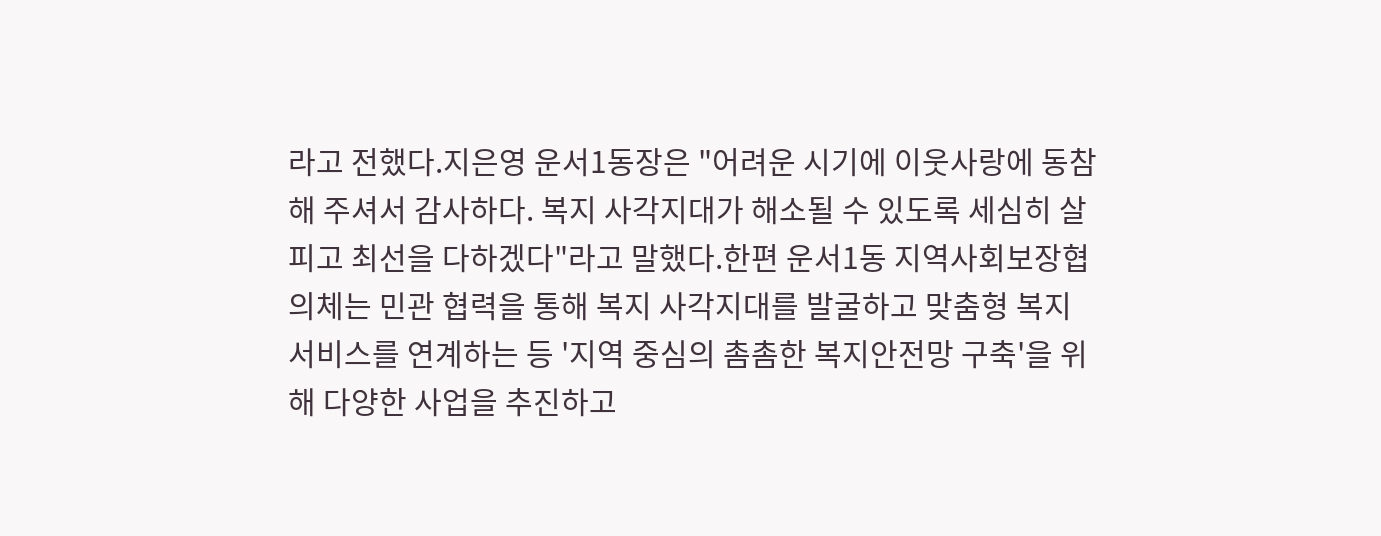라고 전했다.지은영 운서1동장은 "어려운 시기에 이웃사랑에 동참해 주셔서 감사하다. 복지 사각지대가 해소될 수 있도록 세심히 살피고 최선을 다하겠다"라고 말했다.한편 운서1동 지역사회보장협의체는 민관 협력을 통해 복지 사각지대를 발굴하고 맞춤형 복지 서비스를 연계하는 등 '지역 중심의 촘촘한 복지안전망 구축'을 위해 다양한 사업을 추진하고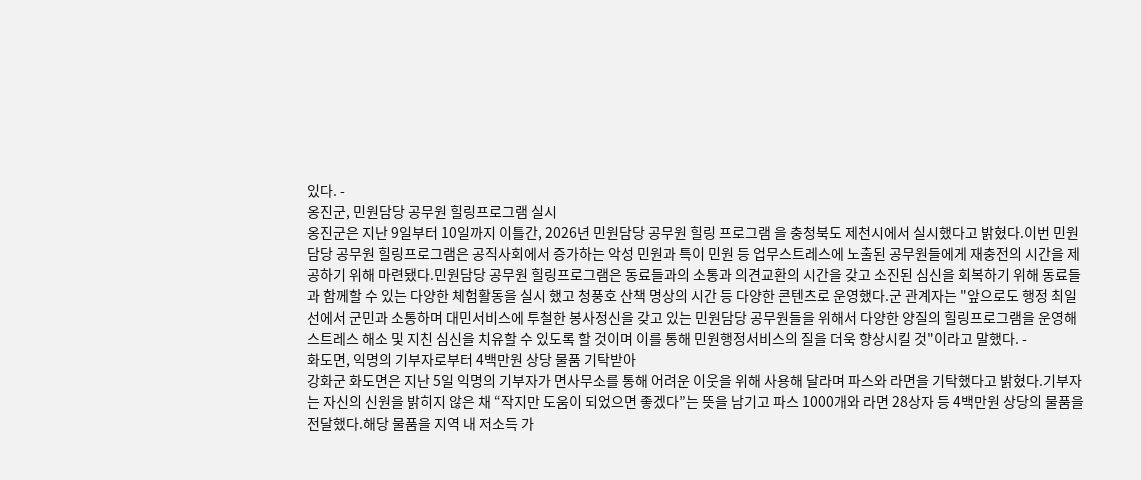있다. -
옹진군, 민원담당 공무원 힐링프로그램 실시
옹진군은 지난 9일부터 10일까지 이틀간, 2026년 민원담당 공무원 힐링 프로그램 을 충청북도 제천시에서 실시했다고 밝혔다.이번 민원담당 공무원 힐링프로그램은 공직사회에서 증가하는 악성 민원과 특이 민원 등 업무스트레스에 노출된 공무원들에게 재충전의 시간을 제공하기 위해 마련됐다.민원담당 공무원 힐링프로그램은 동료들과의 소통과 의견교환의 시간을 갖고 소진된 심신을 회복하기 위해 동료들과 함께할 수 있는 다양한 체험활동을 실시 했고 청풍호 산책 명상의 시간 등 다양한 콘텐츠로 운영했다.군 관계자는 "앞으로도 행정 최일선에서 군민과 소통하며 대민서비스에 투철한 봉사정신을 갖고 있는 민원담당 공무원들을 위해서 다양한 양질의 힐링프로그램을 운영해 스트레스 해소 및 지친 심신을 치유할 수 있도록 할 것이며 이를 통해 민원행정서비스의 질을 더욱 향상시킬 것"이라고 말했다. -
화도면, 익명의 기부자로부터 4백만원 상당 물품 기탁받아
강화군 화도면은 지난 5일 익명의 기부자가 면사무소를 통해 어려운 이웃을 위해 사용해 달라며 파스와 라면을 기탁했다고 밝혔다.기부자는 자신의 신원을 밝히지 않은 채 “작지만 도움이 되었으면 좋겠다”는 뜻을 남기고 파스 1000개와 라면 28상자 등 4백만원 상당의 물품을 전달했다.해당 물품을 지역 내 저소득 가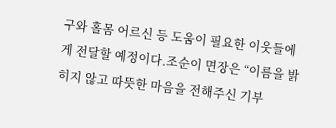구와 홀몸 어르신 등 도움이 필요한 이웃들에게 전달할 예정이다.조순이 면장은 “이름을 밝히지 않고 따뜻한 마음을 전해주신 기부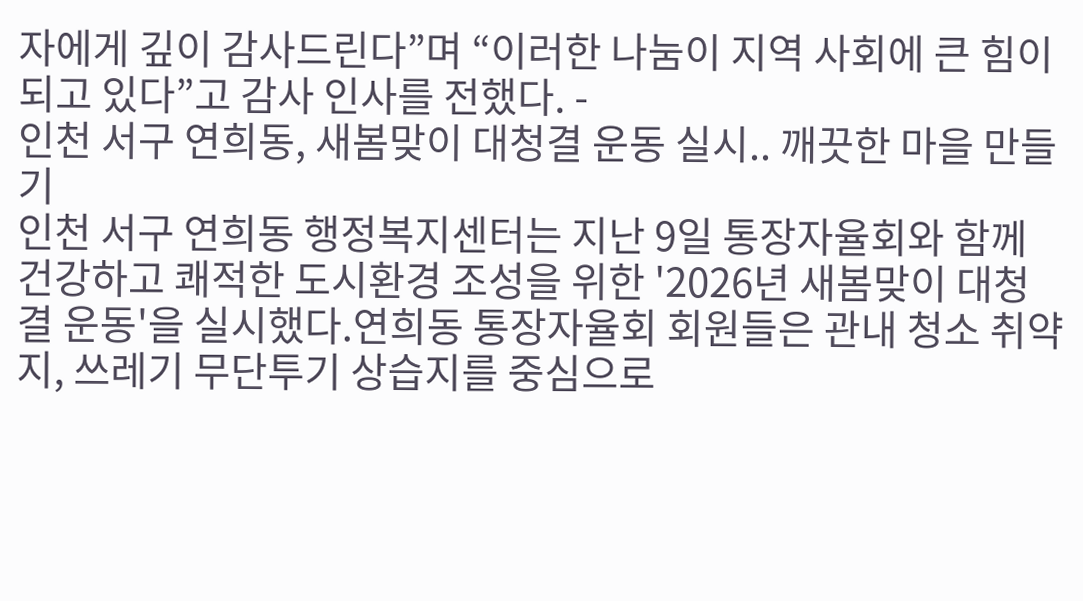자에게 깊이 감사드린다”며 “이러한 나눔이 지역 사회에 큰 힘이 되고 있다”고 감사 인사를 전했다. -
인천 서구 연희동, 새봄맞이 대청결 운동 실시.. 깨끗한 마을 만들기
인천 서구 연희동 행정복지센터는 지난 9일 통장자율회와 함께 건강하고 쾌적한 도시환경 조성을 위한 '2026년 새봄맞이 대청결 운동'을 실시했다.연희동 통장자율회 회원들은 관내 청소 취약지, 쓰레기 무단투기 상습지를 중심으로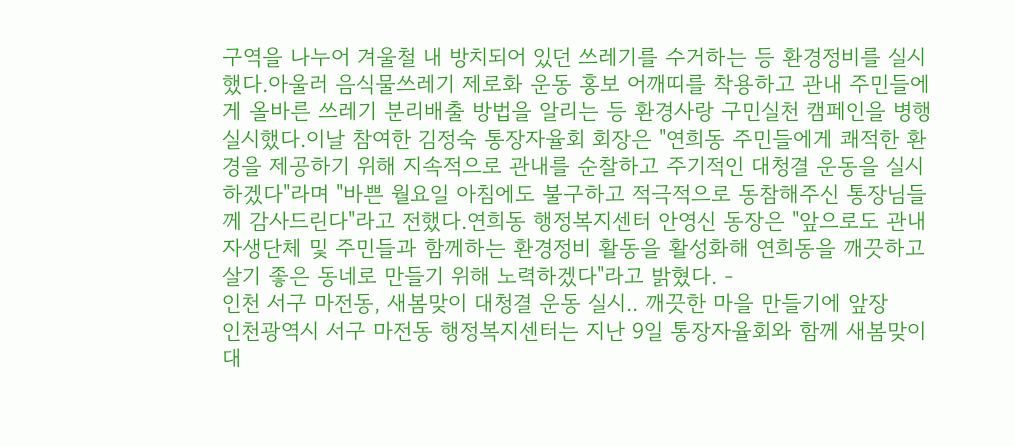구역을 나누어 겨울철 내 방치되어 있던 쓰레기를 수거하는 등 환경정비를 실시했다.아울러 음식물쓰레기 제로화 운동 홍보 어깨띠를 착용하고 관내 주민들에게 올바른 쓰레기 분리배출 방법을 알리는 등 환경사랑 구민실천 캠페인을 병행 실시했다.이날 참여한 김정숙 통장자율회 회장은 "연희동 주민들에게 쾌적한 환경을 제공하기 위해 지속적으로 관내를 순찰하고 주기적인 대청결 운동을 실시하겠다"라며 "바쁜 월요일 아침에도 불구하고 적극적으로 동참해주신 통장님들께 감사드린다"라고 전했다.연희동 행정복지센터 안영신 동장은 "앞으로도 관내 자생단체 및 주민들과 함께하는 환경정비 활동을 활성화해 연희동을 깨끗하고 살기 좋은 동네로 만들기 위해 노력하겠다"라고 밝혔다. -
인천 서구 마전동, 새봄맞이 대청결 운동 실시.. 깨끗한 마을 만들기에 앞장
인천광역시 서구 마전동 행정복지센터는 지난 9일 통장자율회와 함께 새봄맞이 대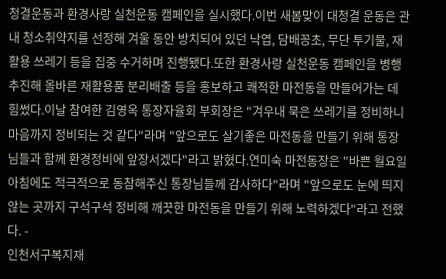청결운동과 환경사랑 실천운동 캠페인을 실시했다.이번 새봄맞이 대청결 운동은 관내 청소취약지를 선정해 겨울 동안 방치되어 있던 낙엽, 담배꽁초, 무단 투기물, 재활용 쓰레기 등을 집중 수거하며 진행됐다.또한 환경사랑 실천운동 캠페인을 병행 추진해 올바른 재활용품 분리배출 등을 홍보하고 쾌적한 마전동을 만들어가는 데 힘썼다.이날 참여한 김영옥 통장자율회 부회장은 "겨우내 묵은 쓰레기를 정비하니 마음까지 정비되는 것 같다"라며 "앞으로도 살기좋은 마전동을 만들기 위해 통장님들과 함께 환경정비에 앞장서겠다"라고 밝혔다.연미숙 마전동장은 "바쁜 월요일 아침에도 적극적으로 동참해주신 통장님들께 감사하다"라며 "앞으로도 눈에 띄지 않는 곳까지 구석구석 정비해 깨끗한 마전동을 만들기 위해 노력하겠다"라고 전했다. -
인천서구복지재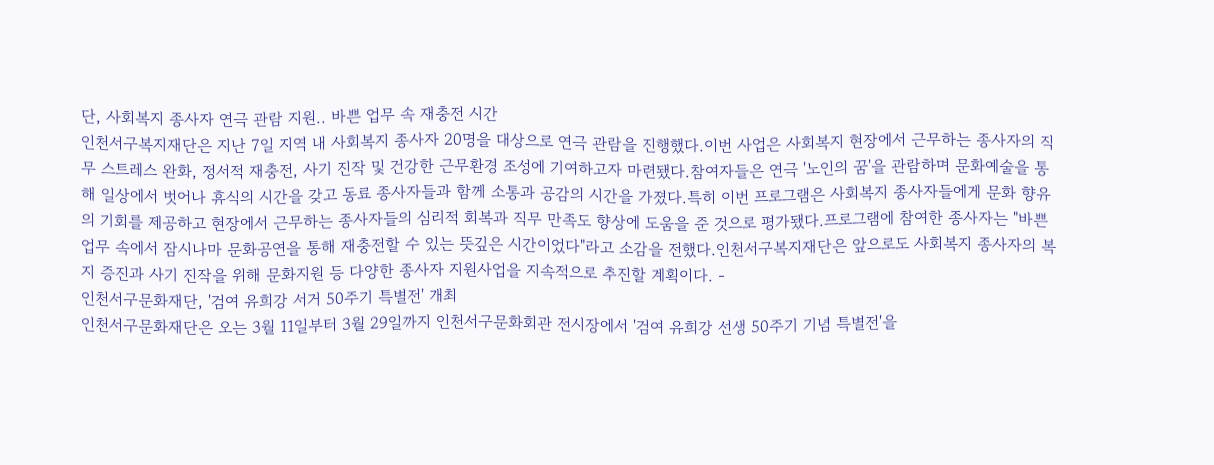단, 사회복지 종사자 연극 관람 지원.. 바쁜 업무 속 재충전 시간
인천서구복지재단은 지난 7일 지역 내 사회복지 종사자 20명을 대상으로 연극 관람을 진행했다.이번 사업은 사회복지 현장에서 근무하는 종사자의 직무 스트레스 완화, 정서적 재충전, 사기 진작 및 건강한 근무환경 조성에 기여하고자 마련됐다.참여자들은 연극 '노인의 꿈'을 관람하며 문화예술을 통해 일상에서 벗어나 휴식의 시간을 갖고 동료 종사자들과 함께 소통과 공감의 시간을 가졌다.특히 이번 프로그램은 사회복지 종사자들에게 문화 향유의 기회를 제공하고 현장에서 근무하는 종사자들의 심리적 회복과 직무 만족도 향상에 도움을 준 것으로 평가됐다.프로그램에 참여한 종사자는 "바쁜 업무 속에서 잠시나마 문화공연을 통해 재충전할 수 있는 뜻깊은 시간이었다"라고 소감을 전했다.인천서구복지재단은 앞으로도 사회복지 종사자의 복지 증진과 사기 진작을 위해 문화지원 등 다양한 종사자 지원사업을 지속적으로 추진할 계획이다. -
인천서구문화재단, '검여 유희강 서거 50주기 특별전' 개최
인천서구문화재단은 오는 3월 11일부터 3월 29일까지 인천서구문화회관 전시장에서 '검여 유희강 선생 50주기 기념 특별전'을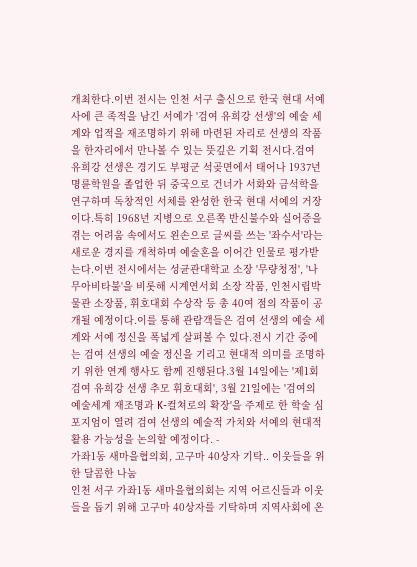개최한다.이번 전시는 인천 서구 출신으로 한국 현대 서예사에 큰 족적을 남긴 서예가 '검여 유희강 선생'의 예술 세계와 업적을 재조명하기 위해 마련된 자리로 선생의 작품을 한자리에서 만나볼 수 있는 뜻깊은 기획 전시다.검여 유희강 선생은 경기도 부평군 석곶면에서 태어나 1937년 명륜학원을 졸업한 뒤 중국으로 건너가 서화와 금석학을 연구하며 독창적인 서체를 완성한 한국 현대 서예의 거장이다.특히 1968년 지병으로 오른쪽 반신불수와 실어증을 겪는 어려움 속에서도 왼손으로 글씨를 쓰는 '좌수서'라는 새로운 경지를 개척하며 예술혼을 이어간 인물로 평가받는다.이번 전시에서는 성균관대학교 소장 '무량청정', '나무아비타불'을 비롯해 시계연서회 소장 작품, 인천시립박물관 소장품, 휘호대회 수상작 등 총 40여 점의 작품이 공개될 예정이다.이를 통해 관람객들은 검여 선생의 예술 세계와 서예 정신을 폭넓게 살펴볼 수 있다.전시 기간 중에는 검여 선생의 예술 정신을 기리고 현대적 의미를 조명하기 위한 연계 행사도 함께 진행된다.3월 14일에는 '제1회 검여 유희강 선생 추모 휘호대회', 3월 21일에는 '검여의 예술세계 재조명과 K-컬쳐로의 확장'을 주제로 한 학술 심포지엄이 열려 검여 선생의 예술적 가치와 서예의 현대적 활용 가능성을 논의할 예정이다. -
가좌1동 새마을협의회, 고구마 40상자 기탁.. 이웃들을 위한 달콤한 나눔
인천 서구 가좌1동 새마을협의회는 지역 어르신들과 이웃들을 돕기 위해 고구마 40상자를 기탁하며 지역사회에 온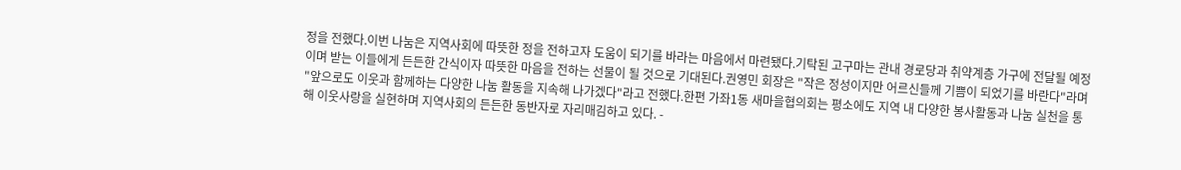정을 전했다.이번 나눔은 지역사회에 따뜻한 정을 전하고자 도움이 되기를 바라는 마음에서 마련됐다.기탁된 고구마는 관내 경로당과 취약계층 가구에 전달될 예정이며 받는 이들에게 든든한 간식이자 따뜻한 마음을 전하는 선물이 될 것으로 기대된다.권영민 회장은 "작은 정성이지만 어르신들께 기쁨이 되었기를 바란다"라며 "앞으로도 이웃과 함께하는 다양한 나눔 활동을 지속해 나가겠다"라고 전했다.한편 가좌1동 새마을협의회는 평소에도 지역 내 다양한 봉사활동과 나눔 실천을 통해 이웃사랑을 실현하며 지역사회의 든든한 동반자로 자리매김하고 있다. -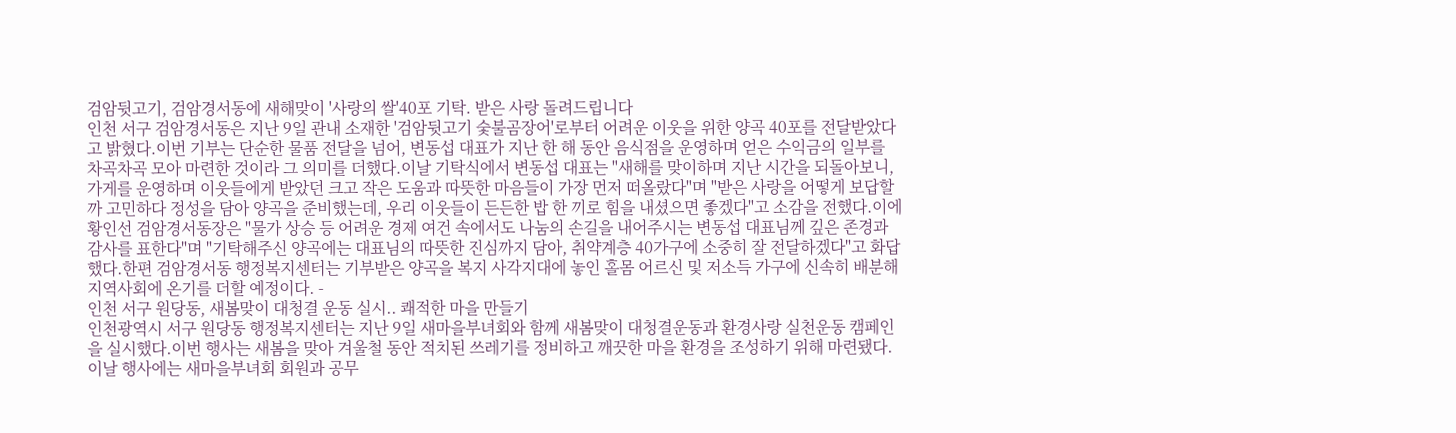검암뒷고기, 검암경서동에 새해맞이 '사랑의 쌀'40포 기탁. 받은 사랑 돌려드립니다
인천 서구 검암경서동은 지난 9일 관내 소재한 '검암뒷고기 숯불곰장어'로부터 어려운 이웃을 위한 양곡 40포를 전달받았다고 밝혔다.이번 기부는 단순한 물품 전달을 넘어, 변동섭 대표가 지난 한 해 동안 음식점을 운영하며 얻은 수익금의 일부를 차곡차곡 모아 마련한 것이라 그 의미를 더했다.이날 기탁식에서 변동섭 대표는 "새해를 맞이하며 지난 시간을 되돌아보니, 가게를 운영하며 이웃들에게 받았던 크고 작은 도움과 따뜻한 마음들이 가장 먼저 떠올랐다"며 "받은 사랑을 어떻게 보답할까 고민하다 정성을 담아 양곡을 준비했는데, 우리 이웃들이 든든한 밥 한 끼로 힘을 내셨으면 좋겠다"고 소감을 전했다.이에 황인선 검암경서동장은 "물가 상승 등 어려운 경제 여건 속에서도 나눔의 손길을 내어주시는 변동섭 대표님께 깊은 존경과 감사를 표한다"며 "기탁해주신 양곡에는 대표님의 따뜻한 진심까지 담아, 취약계층 40가구에 소중히 잘 전달하겠다"고 화답했다.한편 검암경서동 행정복지센터는 기부받은 양곡을 복지 사각지대에 놓인 홀몸 어르신 및 저소득 가구에 신속히 배분해 지역사회에 온기를 더할 예정이다. -
인천 서구 원당동, 새봄맞이 대청결 운동 실시.. 쾌적한 마을 만들기
인천광역시 서구 원당동 행정복지센터는 지난 9일 새마을부녀회와 함께 새봄맞이 대청결운동과 환경사랑 실천운동 캠페인을 실시했다.이번 행사는 새봄을 맞아 겨울철 동안 적치된 쓰레기를 정비하고 깨끗한 마을 환경을 조성하기 위해 마련됐다.이날 행사에는 새마을부녀회 회원과 공무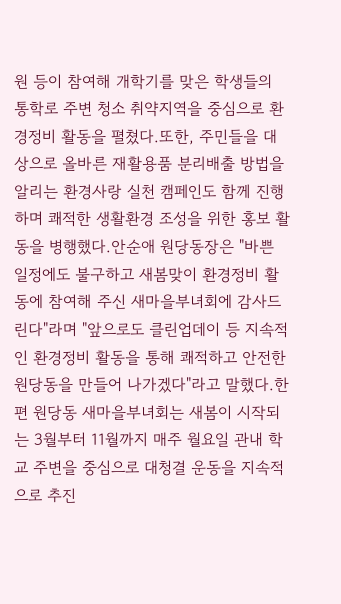원 등이 참여해 개학기를 맞은 학생들의 통학로 주변 청소 취약지역을 중심으로 환경정비 활동을 펼쳤다.또한, 주민들을 대상으로 올바른 재활용품 분리배출 방법을 알리는 환경사랑 실천 캠페인도 함께 진행하며 쾌적한 생활환경 조성을 위한 홍보 활동을 병행했다.안순애 원당동장은 "바쁜 일정에도 불구하고 새봄맞이 환경정비 활동에 참여해 주신 새마을부녀회에 감사드린다"라며 "앞으로도 클린업데이 등 지속적인 환경정비 활동을 통해 쾌적하고 안전한 원당동을 만들어 나가겠다"라고 말했다.한편 원당동 새마을부녀회는 새봄이 시작되는 3월부터 11월까지 매주 월요일 관내 학교 주변을 중심으로 대청결 운동을 지속적으로 추진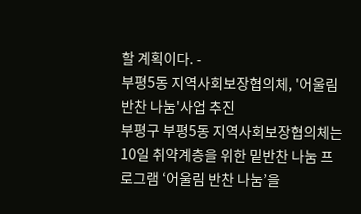할 계획이다. -
부평5동 지역사회보장협의체, '어울림 반찬 나눔'사업 추진
부평구 부평5동 지역사회보장협의체는 10일 취약계층을 위한 밑반찬 나눔 프로그램 ‘어울림 반찬 나눔’을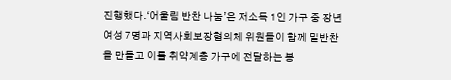진행했다.‘어울림 반찬 나눔’은 저소득 1인 가구 중 장년 여성 7명과 지역사회보장협의체 위원들이 함께 밑반찬을 만들고 이를 취약계층 가구에 전달하는 봉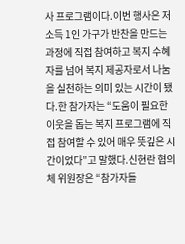사 프로그램이다.이번 행사은 저소득 1인 가구가 반찬을 만드는 과정에 직접 참여하고 복지 수혜자를 넘어 복지 제공자로서 나눔을 실천하는 의미 있는 시간이 됐다.한 참가자는 “도움이 필요한 이웃을 돕는 복지 프로그램에 직접 참여할 수 있어 매우 뜻깊은 시간이었다”고 말했다.신현란 협의체 위원장은 “참가자들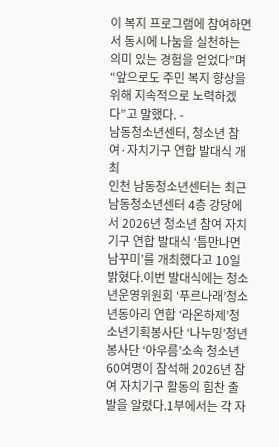이 복지 프로그램에 참여하면서 동시에 나눔을 실천하는 의미 있는 경험을 얻었다”며 “앞으로도 주민 복지 향상을 위해 지속적으로 노력하겠다”고 말했다. -
남동청소년센터, 청소년 참여·자치기구 연합 발대식 개최
인천 남동청소년센터는 최근 남동청소년센터 4층 강당에서 2026년 청소년 참여 자치기구 연합 발대식 ‘틈만나면 남꾸미’를 개최했다고 10일 밝혔다.이번 발대식에는 청소년운영위원회 ‘푸르나래’청소년동아리 연합 ‘라온하제’청소년기획봉사단 ‘나누밍’청년봉사단 ‘아우름’소속 청소년 60여명이 참석해 2026년 참여 자치기구 활동의 힘찬 출발을 알렸다.1부에서는 각 자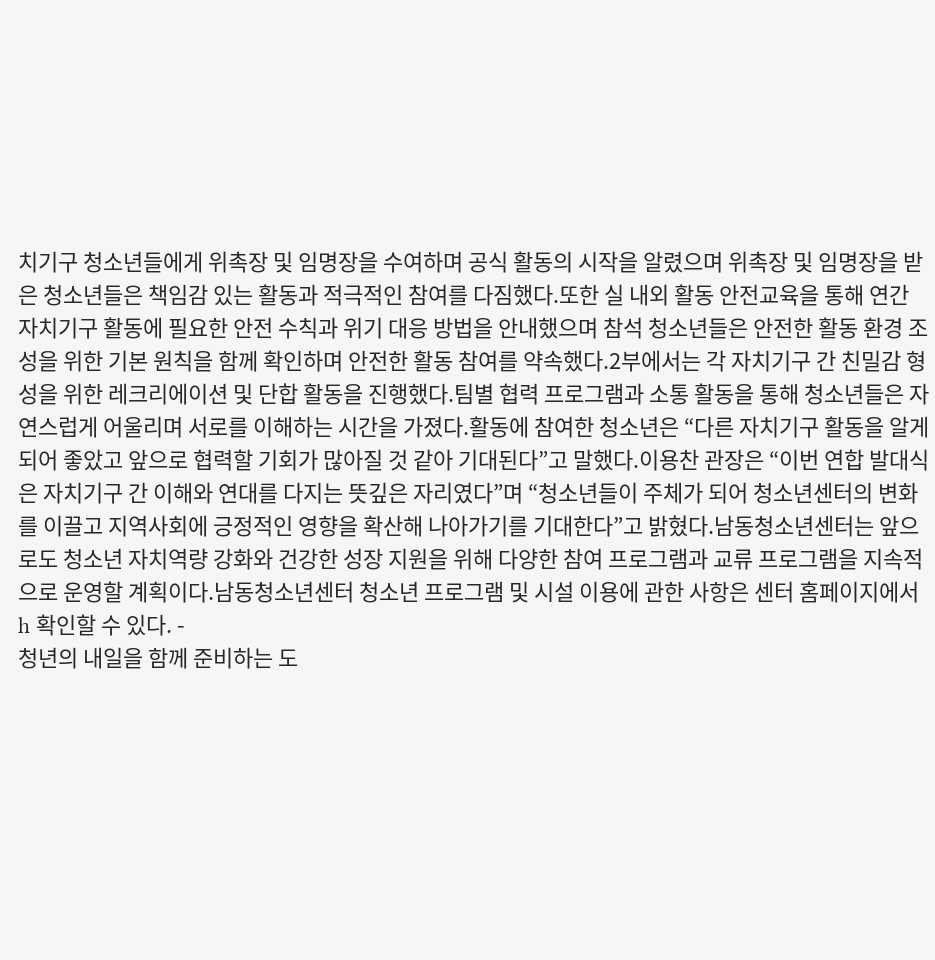치기구 청소년들에게 위촉장 및 임명장을 수여하며 공식 활동의 시작을 알렸으며 위촉장 및 임명장을 받은 청소년들은 책임감 있는 활동과 적극적인 참여를 다짐했다.또한 실 내외 활동 안전교육을 통해 연간 자치기구 활동에 필요한 안전 수칙과 위기 대응 방법을 안내했으며 참석 청소년들은 안전한 활동 환경 조성을 위한 기본 원칙을 함께 확인하며 안전한 활동 참여를 약속했다.2부에서는 각 자치기구 간 친밀감 형성을 위한 레크리에이션 및 단합 활동을 진행했다.팀별 협력 프로그램과 소통 활동을 통해 청소년들은 자연스럽게 어울리며 서로를 이해하는 시간을 가졌다.활동에 참여한 청소년은 “다른 자치기구 활동을 알게 되어 좋았고 앞으로 협력할 기회가 많아질 것 같아 기대된다”고 말했다.이용찬 관장은 “이번 연합 발대식은 자치기구 간 이해와 연대를 다지는 뜻깊은 자리였다”며 “청소년들이 주체가 되어 청소년센터의 변화를 이끌고 지역사회에 긍정적인 영향을 확산해 나아가기를 기대한다”고 밝혔다.남동청소년센터는 앞으로도 청소년 자치역량 강화와 건강한 성장 지원을 위해 다양한 참여 프로그램과 교류 프로그램을 지속적으로 운영할 계획이다.남동청소년센터 청소년 프로그램 및 시설 이용에 관한 사항은 센터 홈페이지에서 h 확인할 수 있다. -
청년의 내일을 함께 준비하는 도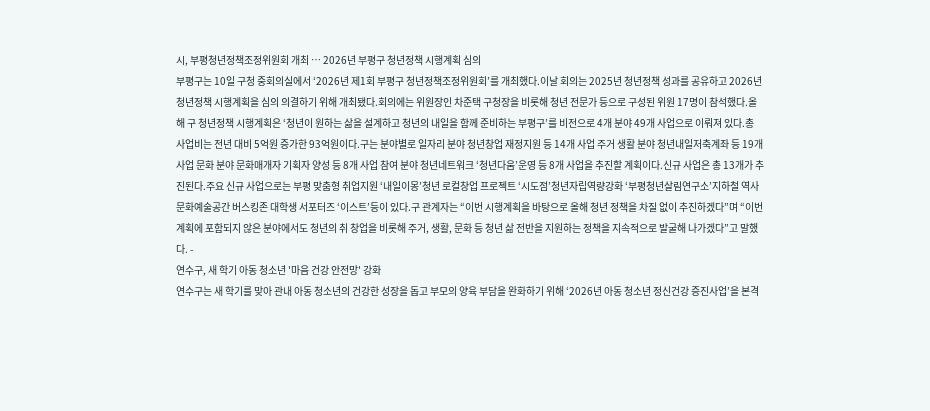시, 부평청년정책조정위원회 개최 … 2026년 부평구 청년정책 시행계획 심의
부평구는 10일 구청 중회의실에서 ‘2026년 제1회 부평구 청년정책조정위원회’를 개최했다.이날 회의는 2025년 청년정책 성과를 공유하고 2026년 청년정책 시행계획을 심의 의결하기 위해 개최됐다.회의에는 위원장인 차준택 구청장을 비롯해 청년 전문가 등으로 구성된 위원 17명이 참석했다.올해 구 청년정책 시행계획은 ‘청년이 원하는 삶을 설계하고 청년의 내일을 함께 준비하는 부평구’를 비전으로 4개 분야 49개 사업으로 이뤄져 있다.총 사업비는 전년 대비 5억원 증가한 93억원이다.구는 분야별로 일자리 분야 청년창업 재정지원 등 14개 사업 주거 생활 분야 청년내일저축계좌 등 19개 사업 문화 분야 문화매개자 기획자 양성 등 8개 사업 참여 분야 청년네트워크 ‘청년다움’운영 등 8개 사업을 추진할 계획이다.신규 사업은 총 13개가 추진된다.주요 신규 사업으로는 부평 맞춤형 취업지원 ‘내일이몽’청년 로컬창업 프로젝트 ‘시도점’청년자립역량강화 ‘부평청년살림연구소’지하철 역사 문화예술공간 버스킹존 대학생 서포터즈 ‘이스트’등이 있다.구 관계자는 “이번 시행계획을 바탕으로 올해 청년 정책을 차질 없이 추진하겠다”며 “이번 계획에 포함되지 않은 분야에서도 청년의 취 창업을 비롯해 주거, 생활, 문화 등 청년 삶 전반을 지원하는 정책을 지속적으로 발굴해 나가겠다”고 말했다. -
연수구, 새 학기 아동 청소년 '마음 건강 안전망' 강화
연수구는 새 학기를 맞아 관내 아동 청소년의 건강한 성장을 돕고 부모의 양육 부담을 완화하기 위해 ‘2026년 아동 청소년 정신건강 증진사업’을 본격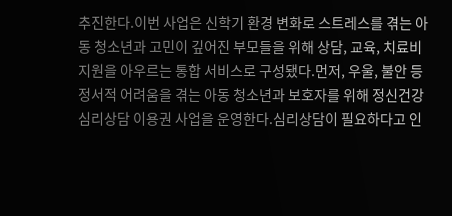추진한다.이번 사업은 신학기 환경 변화로 스트레스를 겪는 아동 청소년과 고민이 깊어진 부모들을 위해 상담, 교육, 치료비 지원을 아우르는 통합 서비스로 구성됐다.먼저, 우울, 불안 등 정서적 어려움을 겪는 아동 청소년과 보호자를 위해 정신건강심리상담 이용권 사업을 운영한다.심리상담이 필요하다고 인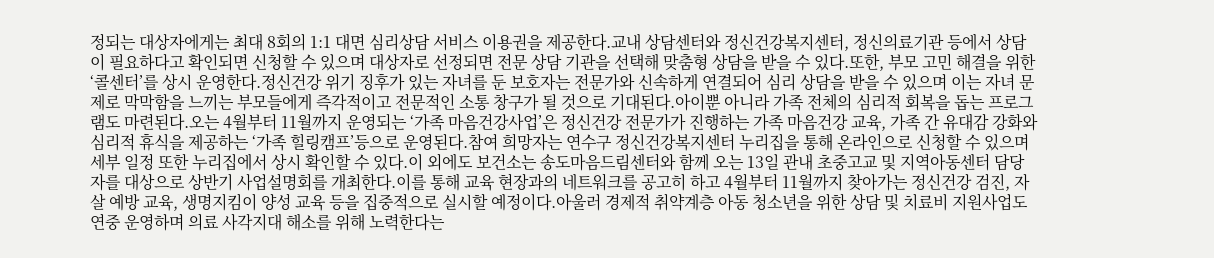정되는 대상자에게는 최대 8회의 1:1 대면 심리상담 서비스 이용권을 제공한다.교내 상담센터와 정신건강복지센터, 정신의료기관 등에서 상담이 필요하다고 확인되면 신청할 수 있으며 대상자로 선정되면 전문 상담 기관을 선택해 맞춤형 상담을 받을 수 있다.또한, 부모 고민 해결을 위한 ‘콜센터’를 상시 운영한다.정신건강 위기 징후가 있는 자녀를 둔 보호자는 전문가와 신속하게 연결되어 심리 상담을 받을 수 있으며 이는 자녀 문제로 막막함을 느끼는 부모들에게 즉각적이고 전문적인 소통 창구가 될 것으로 기대된다.아이뿐 아니라 가족 전체의 심리적 회복을 돕는 프로그램도 마련된다.오는 4월부터 11월까지 운영되는 ‘가족 마음건강사업’은 정신건강 전문가가 진행하는 가족 마음건강 교육, 가족 간 유대감 강화와 심리적 휴식을 제공하는 ‘가족 힐링캠프’등으로 운영된다.참여 희망자는 연수구 정신건강복지센터 누리집을 통해 온라인으로 신청할 수 있으며 세부 일정 또한 누리집에서 상시 확인할 수 있다.이 외에도 보건소는 송도마음드림센터와 함께 오는 13일 관내 초중고교 및 지역아동센터 담당자를 대상으로 상반기 사업설명회를 개최한다.이를 통해 교육 현장과의 네트워크를 공고히 하고 4월부터 11월까지 찾아가는 정신건강 검진, 자살 예방 교육, 생명지킴이 양성 교육 등을 집중적으로 실시할 예정이다.아울러 경제적 취약계층 아동 청소년을 위한 상담 및 치료비 지원사업도 연중 운영하며 의료 사각지대 해소를 위해 노력한다는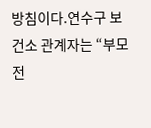방침이다.연수구 보건소 관계자는 “부모 전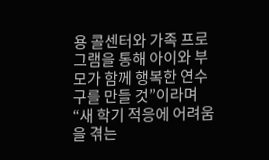용 콜센터와 가족 프로그램을 통해 아이와 부모가 함께 행복한 연수구를 만들 것”이라며 “새 학기 적응에 어려움을 겪는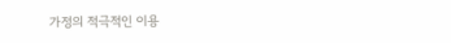가정의 적극적인 이용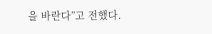을 바란다”고 전했다.